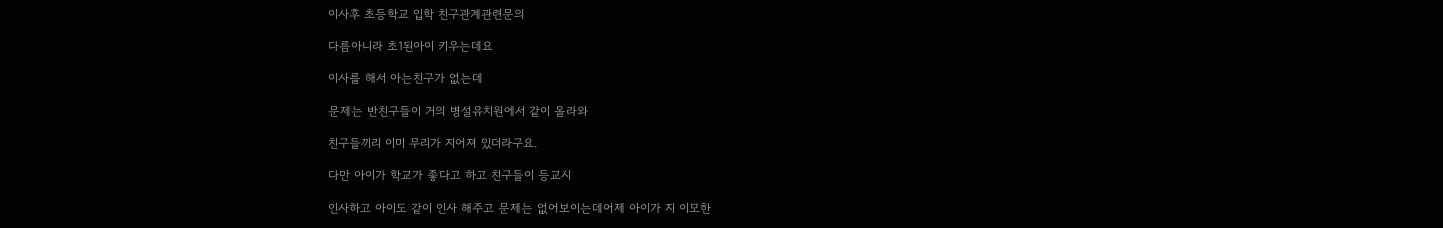이사후 초등학교 입학 친구관계관련문의

다름아니라 초1된아이 키우는데요

이사를 해서 아는친구가 없는데

문제는 반친구들이 거의 병설유치원에서 같이 올라와

친구들끼리 이미 무리가 지어져 있더라구요.

다만 아이가 학교가 좋다고 하고 친구들이 등교시

인사하고 아이도 같이 인사 해주고 문제는 없어보이는데어제 아이가 지 이모한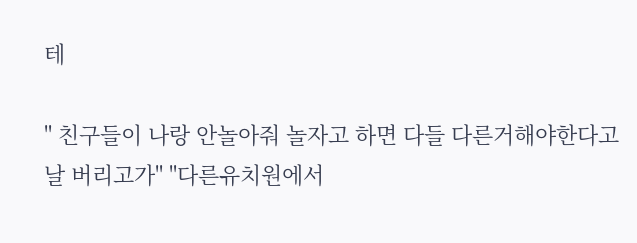테

" 친구들이 나랑 안놀아줘 놀자고 하면 다들 다른거해야한다고 날 버리고가" "다른유치원에서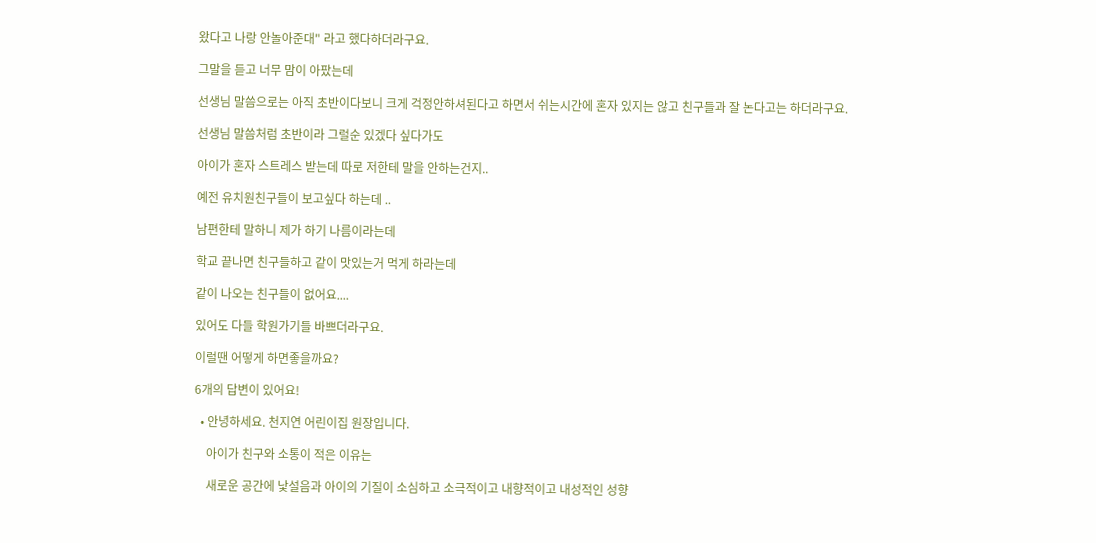왔다고 나랑 안놀아준대" 라고 했다하더라구요.

그말을 듣고 너무 맘이 아팠는데

선생님 말씀으로는 아직 초반이다보니 크게 걱정안하셔된다고 하면서 쉬는시간에 혼자 있지는 않고 친구들과 잘 논다고는 하더라구요.

선생님 말씀처럼 초반이라 그럴순 있겠다 싶다가도

아이가 혼자 스트레스 받는데 따로 저한테 말을 안하는건지..

예전 유치원친구들이 보고싶다 하는데 ..

남편한테 말하니 제가 하기 나름이라는데

학교 끝나면 친구들하고 같이 맛있는거 먹게 하라는데

같이 나오는 친구들이 없어요....

있어도 다들 학원가기들 바쁘더라구요.

이럴땐 어떻게 하면좋을까요?

6개의 답변이 있어요!

  • 안녕하세요. 천지연 어린이집 원장입니다.

    아이가 친구와 소통이 적은 이유는

    새로운 공간에 낯설음과 아이의 기질이 소심하고 소극적이고 내향적이고 내성적인 성향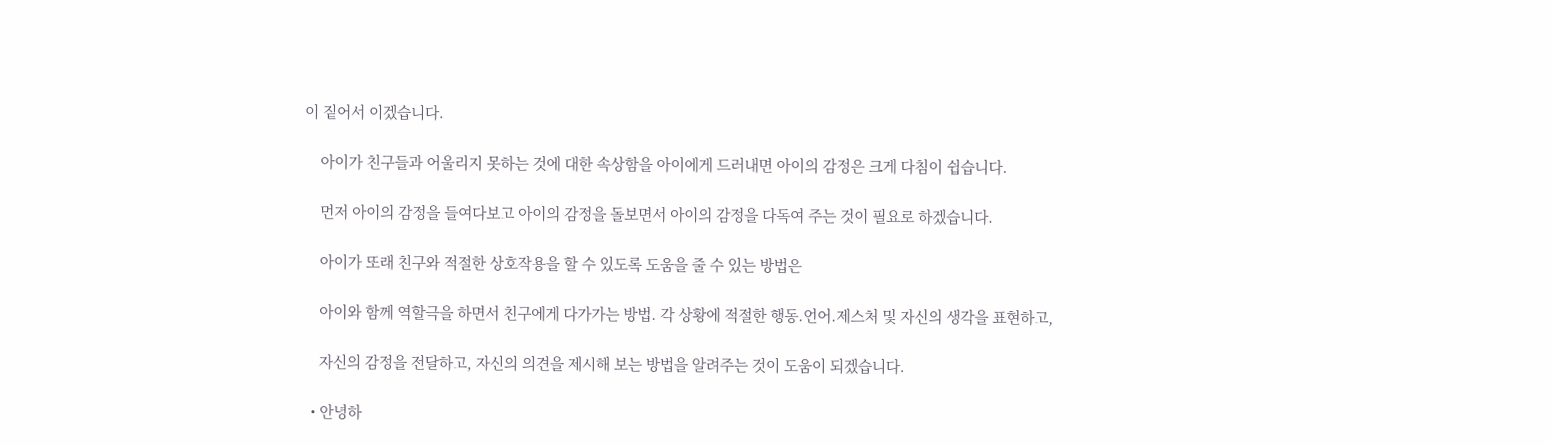이 짙어서 이겠습니다.

    아이가 친구들과 어울리지 못하는 것에 대한 속상함을 아이에게 드러내면 아이의 감정은 크게 다침이 쉽습니다.

    먼저 아이의 감정을 들여다보고 아이의 감정을 돌보면서 아이의 감정을 다독여 주는 것이 필요로 하겠습니다.

    아이가 또래 친구와 적절한 상호작용을 할 수 있도록 도움을 줄 수 있는 방법은

    아이와 함께 역할극을 하면서 친구에게 다가가는 방법. 각 상황에 적절한 행동.언어.제스처 및 자신의 생각을 표현하고,

    자신의 감정을 전달하고, 자신의 의견을 제시해 보는 방법을 알려주는 것이 도움이 되겠습니다.

  • 안녕하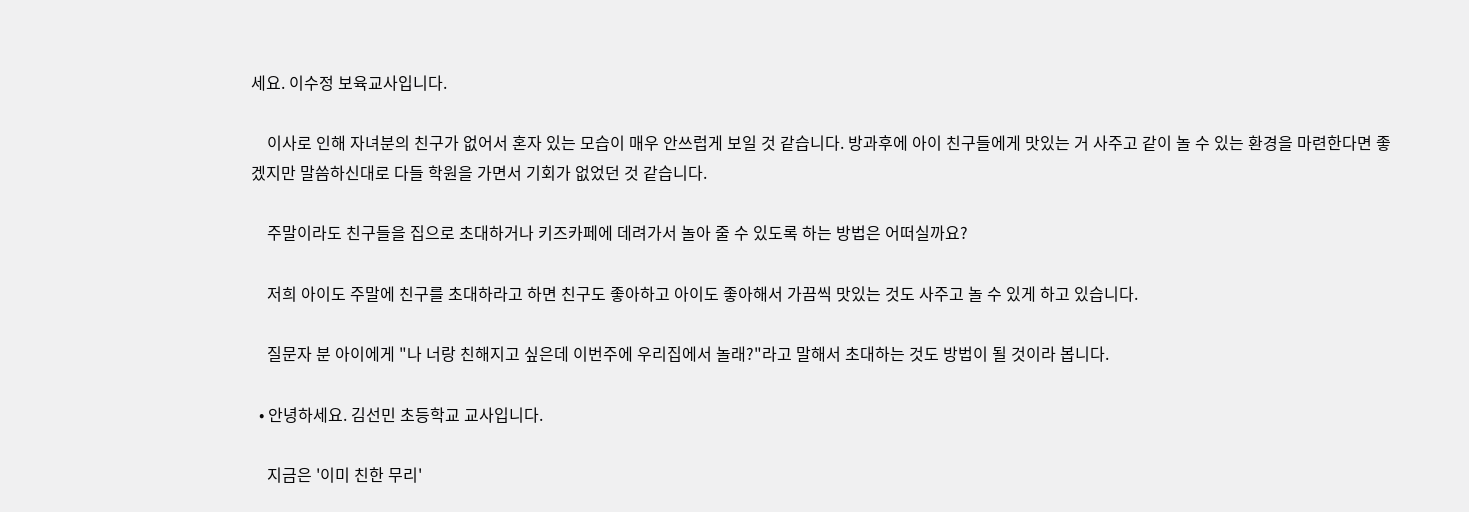세요. 이수정 보육교사입니다.

    이사로 인해 자녀분의 친구가 없어서 혼자 있는 모습이 매우 안쓰럽게 보일 것 같습니다. 방과후에 아이 친구들에게 맛있는 거 사주고 같이 놀 수 있는 환경을 마련한다면 좋겠지만 말씀하신대로 다들 학원을 가면서 기회가 없었던 것 같습니다.

    주말이라도 친구들을 집으로 초대하거나 키즈카페에 데려가서 놀아 줄 수 있도록 하는 방법은 어떠실까요?

    저희 아이도 주말에 친구를 초대하라고 하면 친구도 좋아하고 아이도 좋아해서 가끔씩 맛있는 것도 사주고 놀 수 있게 하고 있습니다.

    질문자 분 아이에게 "나 너랑 친해지고 싶은데 이번주에 우리집에서 놀래?"라고 말해서 초대하는 것도 방법이 될 것이라 봅니다.

  • 안녕하세요. 김선민 초등학교 교사입니다.

    지금은 '이미 친한 무리'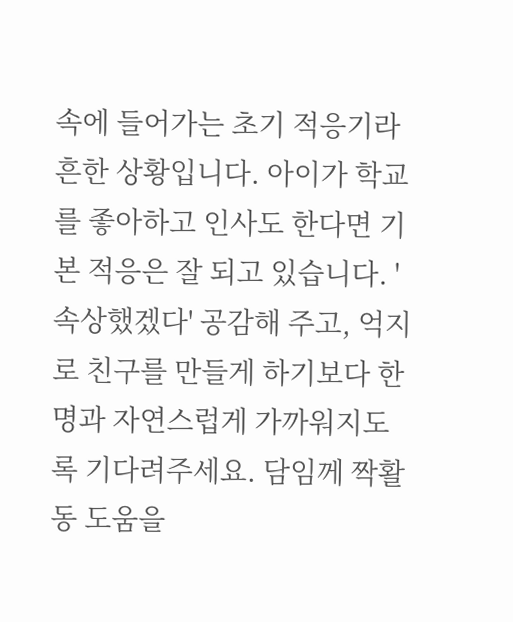속에 들어가는 초기 적응기라 흔한 상황입니다. 아이가 학교를 좋아하고 인사도 한다면 기본 적응은 잘 되고 있습니다. '속상했겠다' 공감해 주고, 억지로 친구를 만들게 하기보다 한명과 자연스럽게 가까워지도록 기다려주세요. 담임께 짝활동 도움을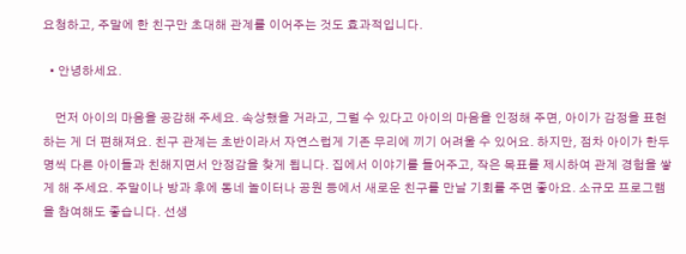요청하고, 주말에 한 친구만 초대해 관계를 이어주는 것도 효과적입니다.

  • 안녕하세요.

    먼저 아이의 마음을 공감해 주세요. 속상했을 거라고, 그럴 수 있다고 아이의 마음을 인정해 주면, 아이가 감정을 표현하는 게 더 편해져요. 친구 관계는 초반이라서 자연스럽게 기존 무리에 끼기 어려울 수 있어요. 하지만, 점차 아이가 한두 명씩 다른 아이들과 친해지면서 안정감을 찾게 됩니다. 집에서 이야기를 들어주고, 작은 목표를 제시하여 관계 경험을 쌓게 해 주세요. 주말이나 방과 후에 동네 놀이터나 공원 등에서 새로운 친구를 만날 기회를 주면 좋아요. 소규모 프로그램을 참여해도 좋습니다. 선생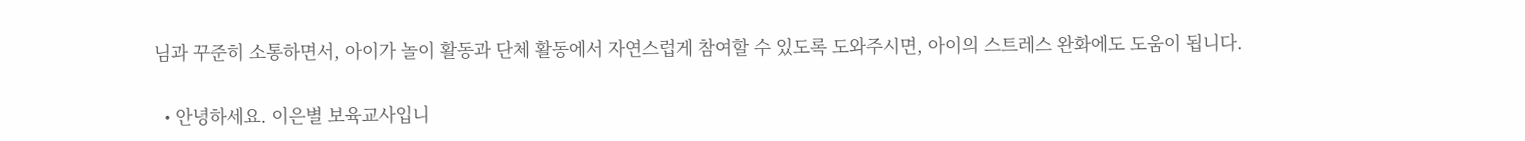님과 꾸준히 소통하면서, 아이가 놀이 활동과 단체 활동에서 자연스럽게 참여할 수 있도록 도와주시면, 아이의 스트레스 완화에도 도움이 됩니다.

  • 안녕하세요. 이은별 보육교사입니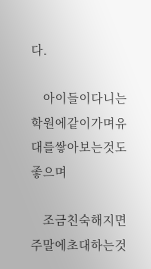다.

    아이들이다니는학원에같이가며유대를쌓아보는것도좋으며

    조금친숙해지면주말에초대하는것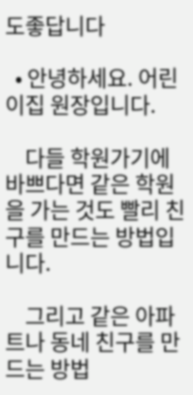도좋답니다

  • 안녕하세요. 어린이집 원장입니다.

    다들 학원가기에 바쁘다면 같은 학원을 가는 것도 빨리 친구를 만드는 방법입니다.

    그리고 같은 아파트나 동네 친구를 만드는 방법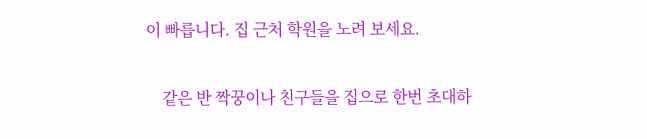이 빠릅니다. 집 근처 학원을 노려 보세요.

    같은 반 짝꿍이나 친구들을 집으로 한번 초대하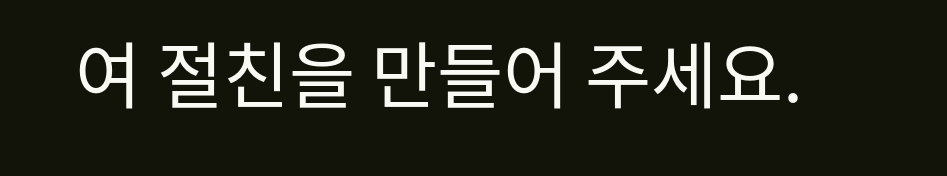여 절친을 만들어 주세요.